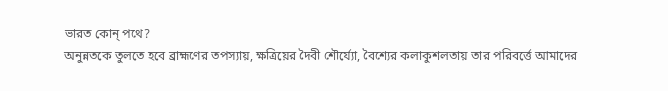ভারত কোন্ পথে?
অনুন্নতকে তুলতে হবে ব্রাহ্মণের তপস্যায়, ক্ষত্রিয়ের দৈবী শৌর্য্যো, বৈশ্যের কলাকুশলতায় তার পরিবর্ত্তে আমাদের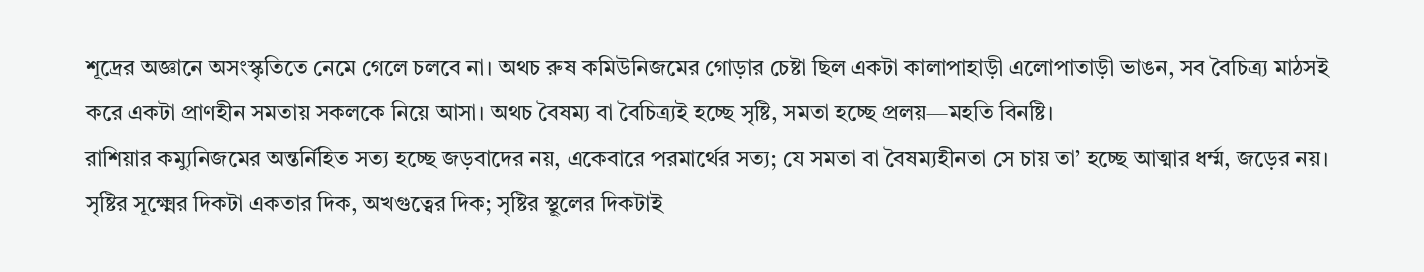শূদ্রের অজ্ঞানে অসংস্কৃতিতে নেমে গেলে চলবে না। অথচ রুষ কমিউনিজমের গোড়ার চেষ্টা ছিল একটা কালাপাহাড়ী এলোপাতাড়ী ভাঙন, সব বৈচিত্র্য মাঠসই করে একটা প্রাণহীন সমতায় সকলকে নিয়ে আসা। অথচ বৈষম্য বা বৈচিত্র্যই হচ্ছে সৃষ্টি, সমতা হচ্ছে প্রলয়—মহতি বিনষ্টি।
রাশিয়ার কম্যুনিজমের অন্তর্নিহিত সত্য হচ্ছে জড়বাদের নয়, একেবারে পরমার্থের সত্য; যে সমতা বা বৈষম্যহীনতা সে চায় তা’ হচ্ছে আত্মার ধর্ম্ম, জড়ের নয়। সৃষ্টির সূক্ষ্মের দিকটা একতার দিক, অখগুত্বের দিক; সৃষ্টির স্থূলের দিকটাই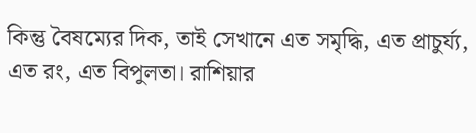কিন্তু বৈষম্যের দিক, তাই সেখানে এত সমৃদ্ধি, এত প্রাচুর্য্য, এত রং, এত বিপুলতা। রাশিয়ার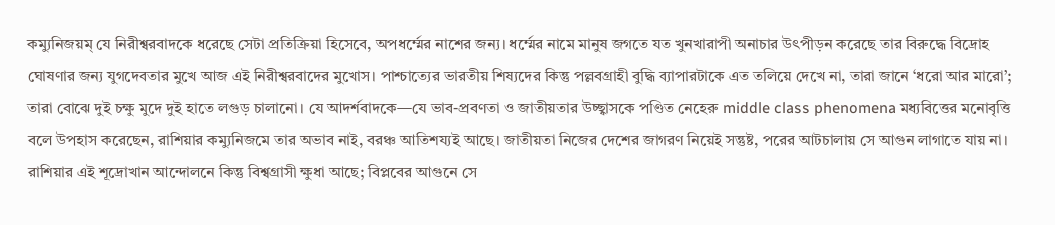কম্যুনিজয়ম্ যে নিরীশ্বরবাদকে ধরেছে সেটা প্রতিক্রিয়া হিসেবে, অপধর্ম্মের নাশের জন্য। ধর্ম্মের নামে মানুষ জগতে যত খুনখারাপী অনাচার উৎপীড়ন করেছে তার বিরুদ্ধে বিদ্রোহ ঘোষণার জন্য যুগদেবতার মুখে আজ এই নিরীশ্বরবাদের মুখোস। পাশ্চাত্যের ভারতীয় শিষ্যদের কিন্তু পল্লবগ্রাহী বুদ্ধি ব্যাপারটাকে এত তলিয়ে দেখে না, তারা জানে ‘ধরো আর মারো’; তারা বোঝে দুই চক্ষু মুদে দুই হাতে লগুড় চালানো। যে আদর্শবাদকে—যে ভাব-প্রবণতা ও জাতীয়তার উচ্ছ্বাসকে পণ্ডিত নেহেরু middle class phenomena মধ্যবিত্তের মনোবৃত্তি বলে উপহাস করেছেন, রাশিয়ার কম্যুনিজমে তার অভাব নাই, বরঞ্চ আতিশয্যই আছে। জাতীয়তা নিজের দেশের জাগরণ নিয়েই সন্তুষ্ট, পরের আটচালায় সে আগুন লাগাতে যায় না। রাশিয়ার এই শূদ্রোখান আন্দোলনে কিন্তু বিশ্বগ্রাসী ক্ষুধা আছে; বিপ্লবের আগুনে সে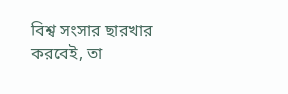বিশ্ব সংসার ছারখার করবেই, তা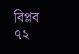বিপ্লব
৭২